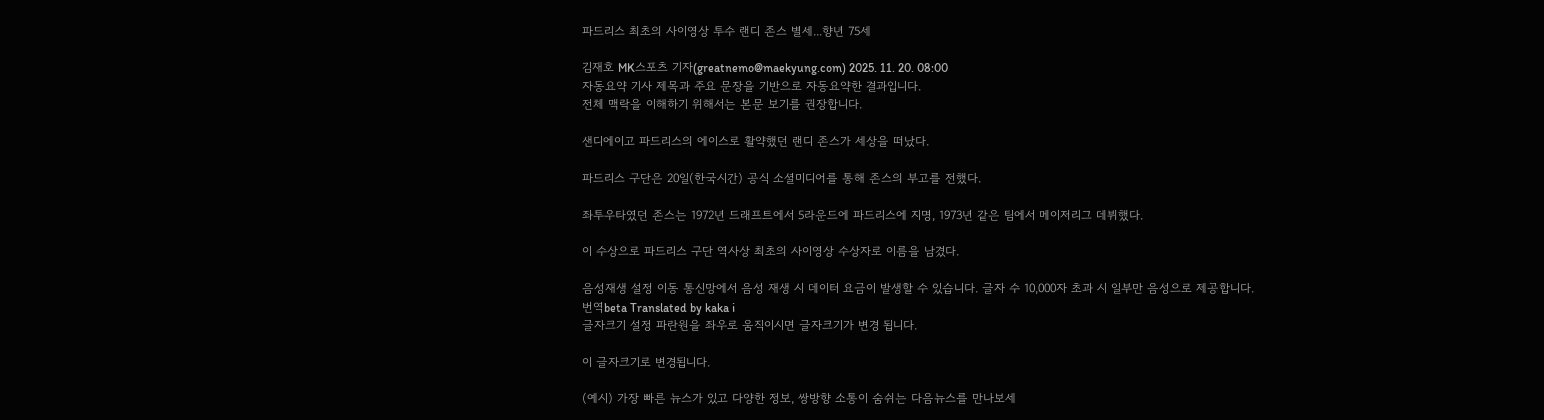파드리스 최초의 사이영상 투수 랜디 존스 별세...향년 75세

김재호 MK스포츠 기자(greatnemo@maekyung.com) 2025. 11. 20. 08:00
자동요약 기사 제목과 주요 문장을 기반으로 자동요약한 결과입니다.
전체 맥락을 이해하기 위해서는 본문 보기를 권장합니다.

샌디에이고 파드리스의 에이스로 활약했던 랜디 존스가 세상을 떠났다.

파드리스 구단은 20일(한국시간) 공식 소셜미디어를 통해 존스의 부고를 전했다.

좌투우타였던 존스는 1972년 드래프트에서 5라운드에 파드리스에 지명, 1973년 같은 팀에서 메이저리그 데뷔했다.

이 수상으로 파드리스 구단 역사상 최초의 사이영상 수상자로 이름을 남겼다.

음성재생 설정 이동 통신망에서 음성 재생 시 데이터 요금이 발생할 수 있습니다. 글자 수 10,000자 초과 시 일부만 음성으로 제공합니다.
번역beta Translated by kaka i
글자크기 설정 파란원을 좌우로 움직이시면 글자크기가 변경 됩니다.

이 글자크기로 변경됩니다.

(예시) 가장 빠른 뉴스가 있고 다양한 정보, 쌍방향 소통이 숨쉬는 다음뉴스를 만나보세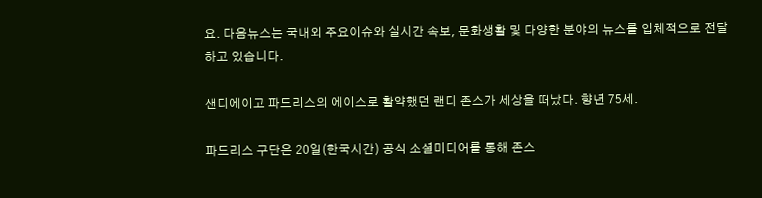요. 다음뉴스는 국내외 주요이슈와 실시간 속보, 문화생활 및 다양한 분야의 뉴스를 입체적으로 전달하고 있습니다.

샌디에이고 파드리스의 에이스로 활약했던 랜디 존스가 세상을 떠났다. 향년 75세.

파드리스 구단은 20일(한국시간) 공식 소셜미디어를 통해 존스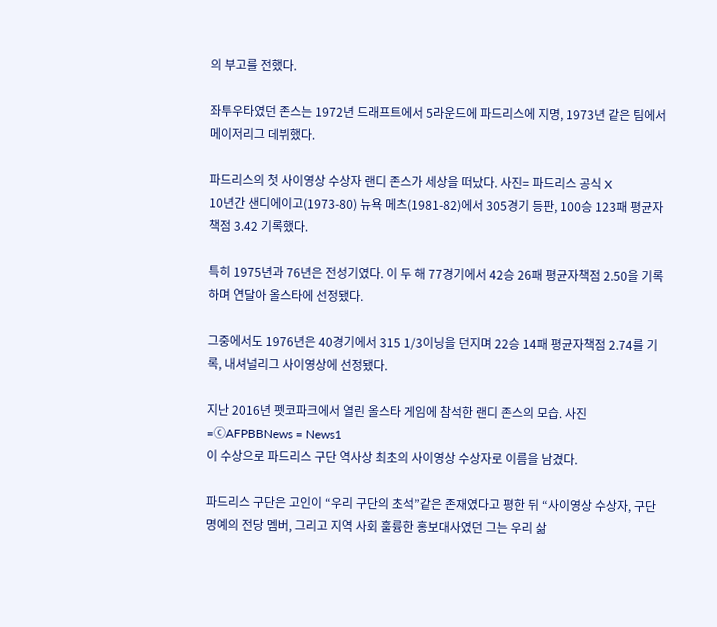의 부고를 전했다.

좌투우타였던 존스는 1972년 드래프트에서 5라운드에 파드리스에 지명, 1973년 같은 팀에서 메이저리그 데뷔했다.

파드리스의 첫 사이영상 수상자 랜디 존스가 세상을 떠났다. 사진= 파드리스 공식 X
10년간 샌디에이고(1973-80) 뉴욕 메츠(1981-82)에서 305경기 등판, 100승 123패 평균자책점 3.42 기록했다.

특히 1975년과 76년은 전성기였다. 이 두 해 77경기에서 42승 26패 평균자책점 2.50을 기록하며 연달아 올스타에 선정됐다.

그중에서도 1976년은 40경기에서 315 1/3이닝을 던지며 22승 14패 평균자책점 2.74를 기록, 내셔널리그 사이영상에 선정됐다.

지난 2016년 펫코파크에서 열린 올스타 게임에 참석한 랜디 존스의 모습. 사진=ⓒAFPBBNews = News1
이 수상으로 파드리스 구단 역사상 최초의 사이영상 수상자로 이름을 남겼다.

파드리스 구단은 고인이 “우리 구단의 초석”같은 존재였다고 평한 뒤 “사이영상 수상자, 구단 명예의 전당 멤버, 그리고 지역 사회 훌륭한 홍보대사였던 그는 우리 삶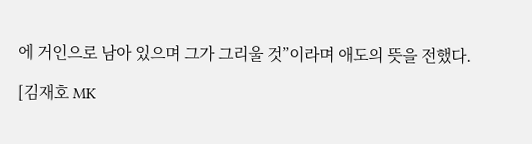에 거인으로 남아 있으며 그가 그리울 것”이라며 애도의 뜻을 전했다.

[김재호 MK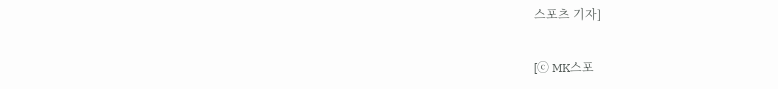스포츠 기자]

[ⓒ MK스포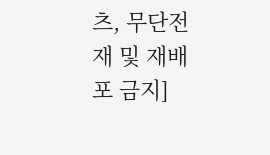츠, 무단전재 및 재배포 금지]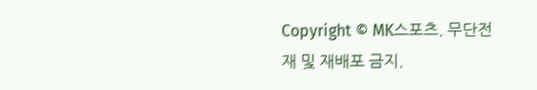Copyright © MK스포츠. 무단전재 및 재배포 금지.